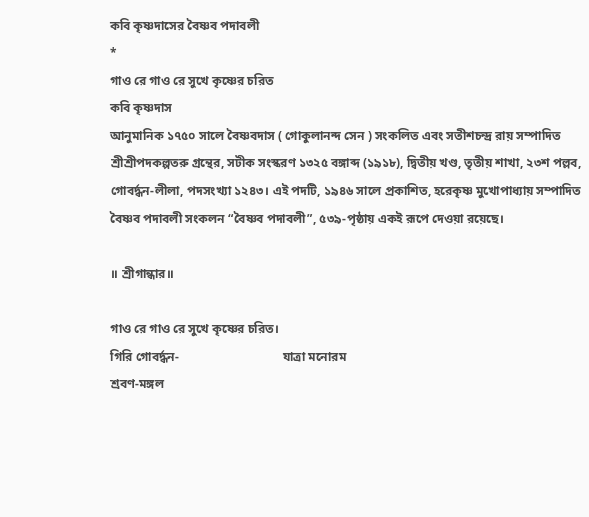কবি কৃষ্ণদাসের বৈষ্ণব পদাবলী
*
গাও রে গাও রে সুখে কৃষ্ণের চরিত
কবি কৃষ্ণদাস
আনুমানিক ১৭৫০ সালে বৈষ্ণবদাস ( গোকুলানন্দ সেন ) সংকলিত এবং সতীশচন্দ্র রায় সম্পাদিত
শ্রীশ্রীপদকল্পতরু গ্রন্থের, সটীক সংস্করণ ১৩২৫ বঙ্গাব্দ (১৯১৮), দ্বিতীয় খণ্ড, তৃতীয় শাখা, ২৩শ পল্লব,
গোবর্দ্ধন-লীলা, পদসংখ্যা ১২৪৩। এই পদটি, ১৯৪৬ সালে প্রকাশিত, হরেকৃষ্ণ মুখোপাধ্যায় সম্পাদিত
বৈষ্ণব পদাবলী সংকলন “বৈষ্ণব পদাবলী”, ৫৩৯-পৃষ্ঠায় একই রূপে দেওয়া রয়েছে।

॥ শ্রীগান্ধার॥

গাও রে গাও রে সুখে কৃষ্ণের চরিত।
গিরি গোবর্দ্ধন-                                 যাত্রা মনোরম
শ্রবণ-মঙ্গল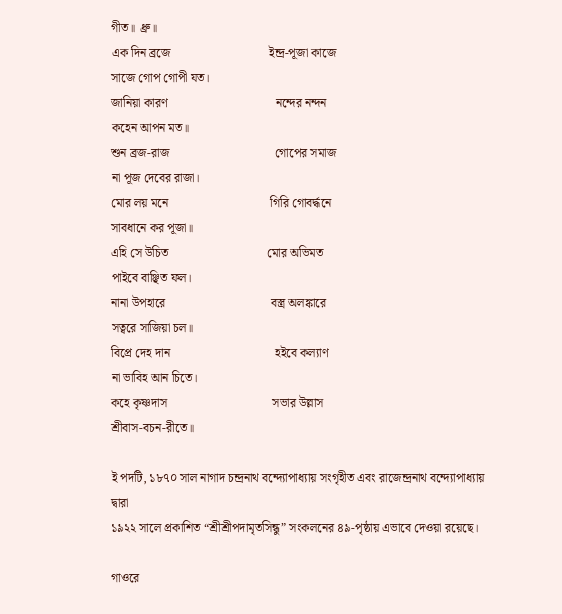গীত॥ ধ্রু॥
এক দিন ব্রজে                                ইন্দ্র-পূজা কাজে
সাজে গোপ গোপী যত।
জানিয়া কারণ                                   নন্দের নন্দন
কহেন আপন মত॥
শুন ব্রজ-রাজ                                  গোপের সমাজ
না পূজ দেবের রাজা।
মোর লয় মনে                                 গিরি গোবর্দ্ধনে
সাবধানে কর পূজা॥
এহি সে উচিত                                মোর অভিমত
পাইবে বাঞ্ছিত ফল।
নানা উপহারে                                  বস্ত্র অলঙ্কারে
সত্বরে সাজিয়া চল॥
বিপ্রে দেহ দান                                  হইবে কল্যাণ
না ভাবিহ আন চিতে।
কহে কৃষ্ণদাস                                  সভার উল্লাস
শ্রীবাস-বচন-রীতে॥

ই পদটি, ১৮৭০ সাল নাগাদ চন্দ্রনাথ বন্দ্যোপাধ্যায় সংগৃহীত এবং রাজেন্দ্রনাথ বন্দ্যোপাধ্যায় দ্বারা
১৯২২ সালে প্রকাশিত “শ্রীশ্রীপদামৃতসিন্ধু” সংকলনের ৪৯-পৃষ্ঠায় এভাবে দেওয়া রয়েছে।

গাওরে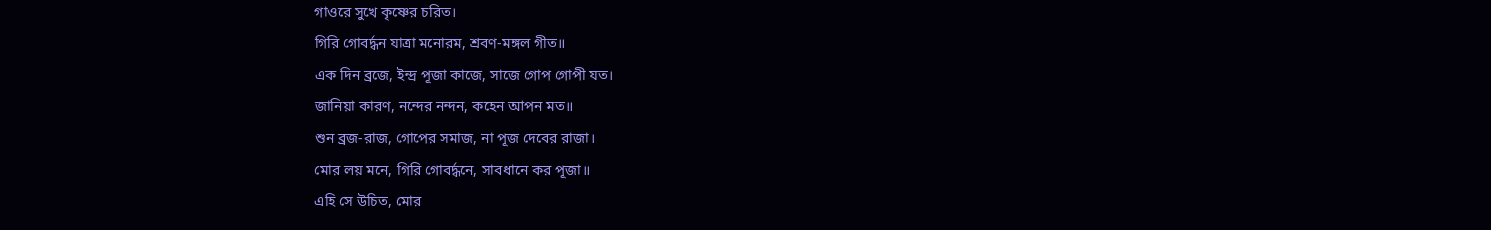গাওরে সুখে কৃষ্ণের চরিত।
গিরি গোবর্দ্ধন যাত্রা মনোরম, শ্রবণ-মঙ্গল গীত॥
এক দিন ব্রজে, ইন্দ্র পূজা কাজে, সাজে গোপ গোপী যত।
জানিয়া কারণ, নন্দের নন্দন, কহেন আপন মত॥
শুন ব্রজ-রাজ, গোপের সমাজ, না পূজ দেবের রাজা।
মোর লয় মনে, গিরি গোবর্দ্ধনে, সাবধানে কর পূজা॥
এহি সে উচিত, মোর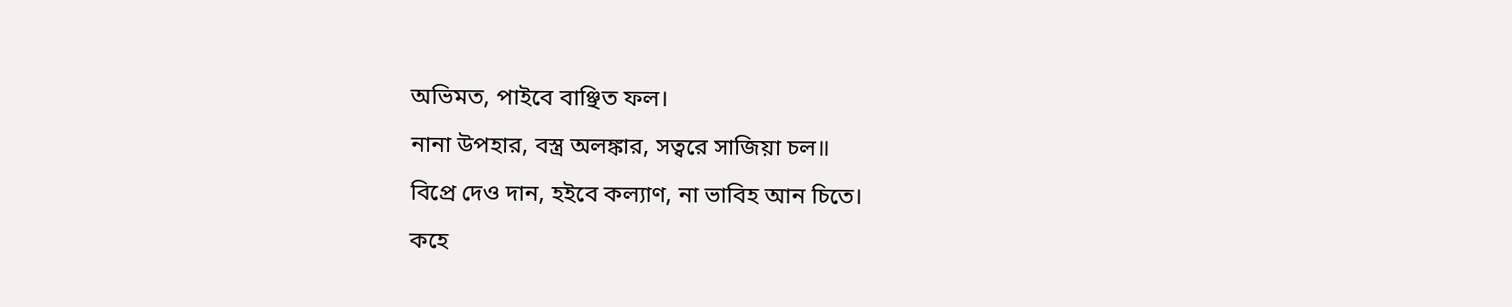অভিমত, পাইবে বাঞ্ছিত ফল।
নানা উপহার, বস্ত্র অলঙ্কার, সত্বরে সাজিয়া চল॥
বিপ্রে দেও দান, হইবে কল্যাণ, না ভাবিহ আন চিতে।
কহে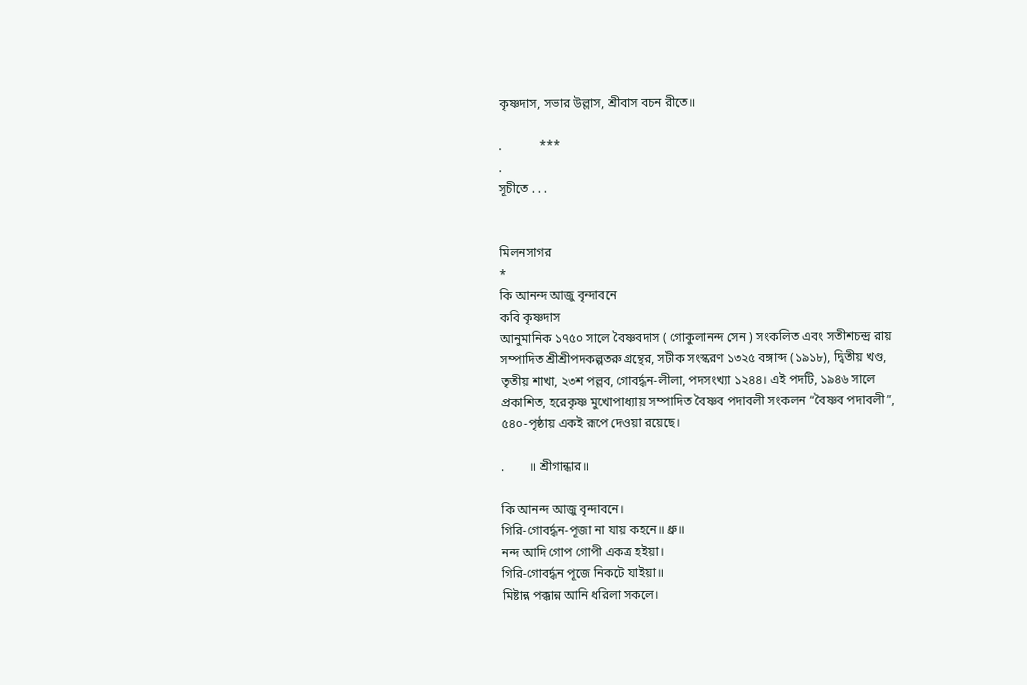কৃষ্ণদাস, সভার উল্লাস, শ্রীবাস বচন রীতে॥

.            ***
.
সূচীতে . . .


মিলনসাগর
*
কি আনন্দ আজু বৃন্দাবনে
কবি কৃষ্ণদাস
আনুমানিক ১৭৫০ সালে বৈষ্ণবদাস ( গোকুলানন্দ সেন ) সংকলিত এবং সতীশচন্দ্র রায়
সম্পাদিত শ্রীশ্রীপদকল্পতরু গ্রন্থের, সটীক সংস্করণ ১৩২৫ বঙ্গাব্দ (১৯১৮), দ্বিতীয় খণ্ড,
তৃতীয় শাখা, ২৩শ পল্লব, গোবর্দ্ধন-লীলা, পদসংখ্যা ১২৪৪। এই পদটি, ১৯৪৬ সালে
প্রকাশিত, হরেকৃষ্ণ মুখোপাধ্যায় সম্পাদিত বৈষ্ণব পদাবলী সংকলন “বৈষ্ণব পদাবলী”,
৫৪০-পৃষ্ঠায় একই রূপে দেওয়া রয়েছে।

.        ॥ শ্রীগান্ধার॥

কি আনন্দ আজু বৃন্দাবনে।
গিরি-গোবর্দ্ধন-পূজা না যায় কহনে॥ ধ্রু॥
নন্দ আদি গোপ গোপী একত্র হইয়া।
গিরি-গোবর্দ্ধন পূজে নিকটে যাইয়া॥
মিষ্টান্ন পক্কান্ন আনি ধরিলা সকলে।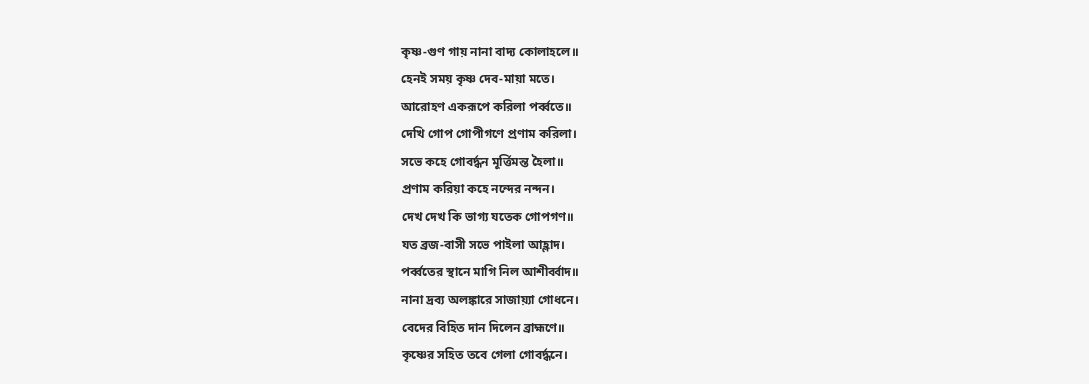কৃষ্ণ-গুণ গায় নানা বাদ্য কোলাহলে॥
হেনই সময় কৃষ্ণ দেব-মায়া মতে।
আরোহণ একরূপে করিলা পর্ব্বতে॥
দেখি গোপ গোপীগণে প্রণাম করিলা।
সভে কহে গোবর্দ্ধন মূর্ত্তিমন্ত হৈলা॥
প্রণাম করিয়া কহে নন্দের নন্দন।
দেখ দেখ কি ভাগ্য যতেক গোপগণ॥
যত ব্রজ-বাসী সভে পাইলা আহ্লাদ।
পর্ব্বতের স্থানে মাগি নিল আশীর্ব্বাদ॥
নানা দ্রব্য অলঙ্কারে সাজায়্যা গোধনে।
বেদের বিহিত দান দিলেন ব্রাহ্মণে॥
কৃষ্ণের সহিত তবে গেলা গোবর্দ্ধনে।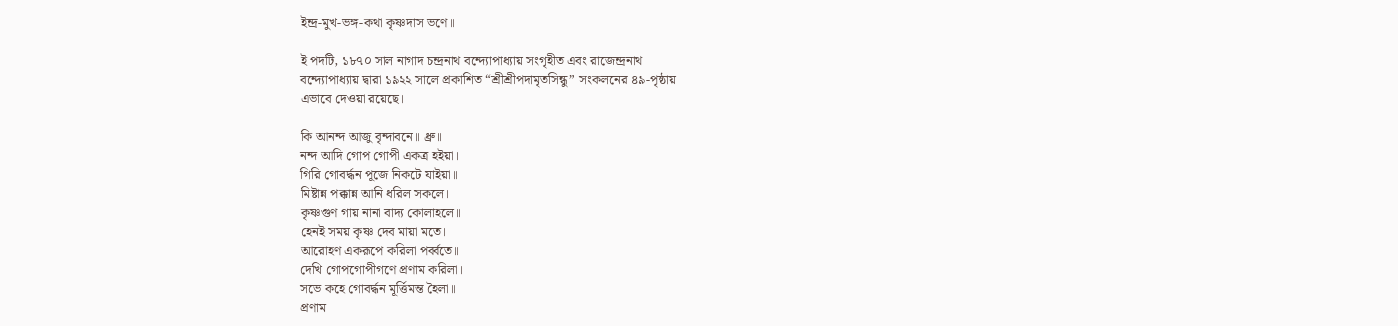ইন্দ্র-মুখ-ভঙ্গ-কথা কৃষ্ণদাস ভণে॥

ই পদটি, ১৮৭০ সাল নাগাদ চন্দ্রনাথ বন্দ্যোপাধ্যায় সংগৃহীত এবং রাজেন্দ্রনাথ
বন্দ্যোপাধ্যায় দ্বারা ১৯২২ সালে প্রকাশিত “শ্রীশ্রীপদামৃতসিন্ধু” সংকলনের ৪৯-পৃষ্ঠায়
এভাবে দেওয়া রয়েছে।

কি আনন্দ আজু বৃন্দাবনে॥ ধ্রু॥
নন্দ আদি গোপ গোপী একত্র হইয়া।
গিরি গোবর্দ্ধন পূজে নিকটে যাইয়া॥
মিষ্টান্ন পক্কান্ন আনি ধরিল সকলে।
কৃষ্ণগুণ গায় নানা বাদ্য কোলাহলে॥
হেনই সময় কৃষ্ণ দেব মায়া মতে।
আরোহণ একরূপে করিলা পর্ব্বতে॥
দেখি গোপগোপীগণে প্রণাম করিলা।
সভে কহে গোবর্দ্ধন মূর্ত্তিমন্ত হৈলা॥
প্রণাম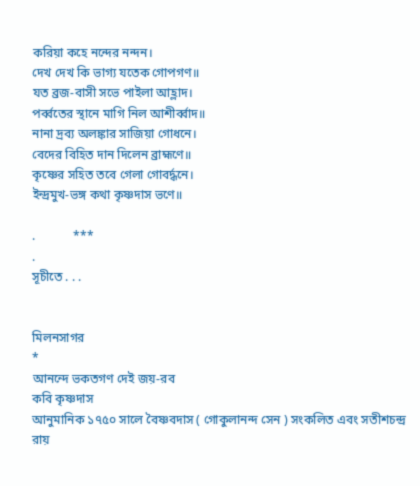করিয়া কহে নন্দের নন্দন।
দেখ দেখ কি ভাগ্য যতেক গোপগণ॥
যত ব্রজ-বাসী সভে পাইলা আহ্লাদ।
পর্ব্বতের স্থানে মাগি নিল আশীর্ব্বাদ॥
নানা দ্রব্য অলঙ্কার সাজিয়া গোধনে।
বেদের বিহিত দান দিলেন ব্রাহ্মণে॥
কৃষ্ণের সহিত তবে গেলা গোবর্দ্ধনে।
ইন্দ্রমুখ-ভঙ্গ কথা কৃষ্ণদাস ভণে॥

.            ***
.
সূচীতে . . .


মিলনসাগর
*
আনন্দে ভকতগণ দেই জয়-রব
কবি কৃষ্ণদাস
আনুমানিক ১৭৫০ সালে বৈষ্ণবদাস ( গোকুলানন্দ সেন ) সংকলিত এবং সতীশচন্দ্র রায়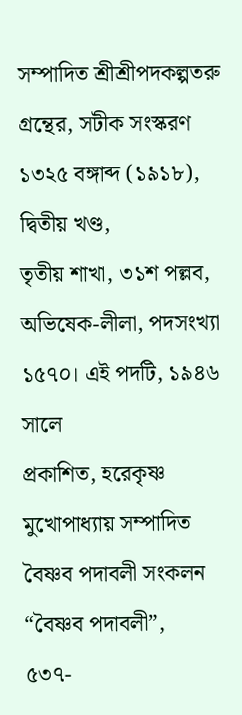সম্পাদিত শ্রীশ্রীপদকল্পতরু গ্রন্থের, সটীক সংস্করণ ১৩২৫ বঙ্গাব্দ (১৯১৮), দ্বিতীয় খণ্ড,
তৃতীয় শাখা, ৩১শ পল্লব, অভিষেক-লীলা, পদসংখ্যা ১৫৭০। এই পদটি, ১৯৪৬ সালে
প্রকাশিত, হরেকৃষ্ণ মুখোপাধ্যায় সম্পাদিত বৈষ্ণব পদাবলী সংকলন “বৈষ্ণব পদাবলী”,
৫৩৭-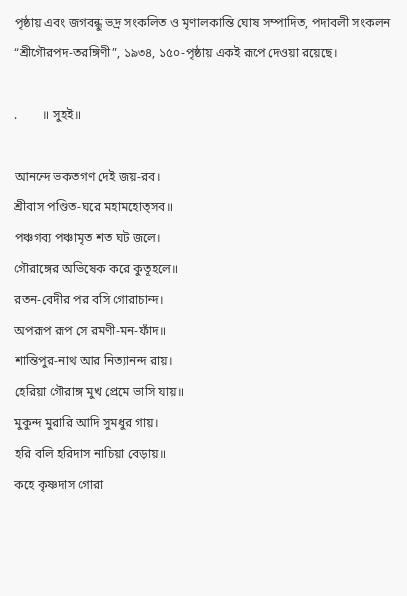পৃষ্ঠায় এবং জগবন্ধু ভদ্র সংকলিত ও মৃণালকান্তি ঘোষ সম্পাদিত, পদাবলী সংকলন
“শ্রীগৌরপদ-তরঙ্গিণী”, ১৯৩৪, ১৫০-পৃষ্ঠায় একই রূপে দেওয়া রয়েছে।

.        ॥ সুহই॥

আনন্দে ভকতগণ দেই জয়-রব।
শ্রীবাস পণ্ডিত-ঘরে মহামহোত্সব॥
পঞ্চগব্য পঞ্চামৃত শত ঘট জলে।
গৌরাঙ্গের অভিষেক করে কুতূহলে॥
রতন-বেদীর পর বসি গোরাচান্দ।
অপরূপ রূপ সে রমণী-মন-ফাঁদ॥
শান্তিপুর-নাথ আর নিত্যানন্দ রায়।
হেরিয়া গৌরাঙ্গ মুখ প্রেমে ভাসি যায়॥
মুকুন্দ মুরারি আদি সুমধুর গায়।
হরি বলি হরিদাস নাচিয়া বেড়ায়॥
কহে কৃষ্ণদাস গোরা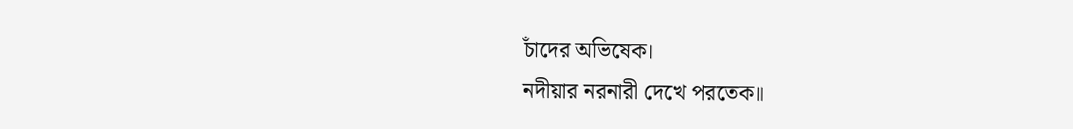চাঁদের অভিষেক।
নদীয়ার নরনারী দেখে পরতেক॥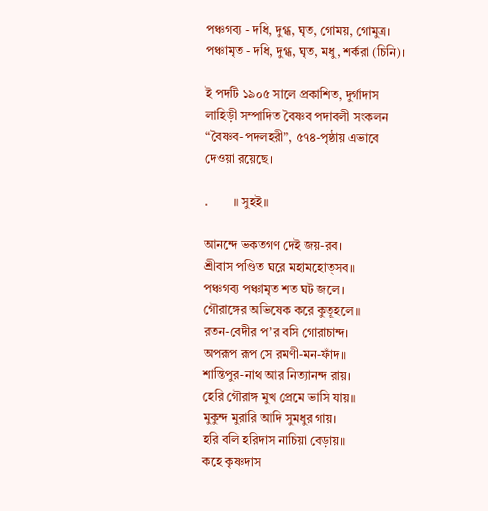পঞ্চগব্য - দধি, দুগ্ধ, ঘৃত, গোময়, গোমুত্র।
পঞ্চামৃত - দধি, দুগ্ধ, ঘৃত, মধু, শর্করা (চিনি)।

ই পদটি ১৯০৫ সালে প্রকাশিত, দুর্গাদাস লাহিড়ী সম্পাদিত বৈষ্ণব পদাবলী সংকলন
“বৈষ্ণব-পদলহরী”, ৫৭৪-পৃষ্ঠায় এভাবে দেওয়া রয়েছে।

.        ॥ সুহই॥

আনন্দে ভকতগণ দেই জয়-রব।
শ্রীবাস পণ্ডিত ঘরে মহামহোত্সব॥
পঞ্চগব্য পঞ্চামৃত শত ঘট জলে।
গৌরাঙ্গের অভিষেক করে কুতূহলে॥
রতন-বেদীর প’র বসি গোরাচান্দ।
অপরূপ রূপ সে রমণী-মন-ফাঁদ॥
শান্তিপুর-নাথ আর নিত্যানন্দ রায়।
হেরি গৌরাঙ্গ মুখ প্রেমে ভাসি যায়॥
মুকুন্দ মুরারি আদি সুমধুর গায়।
হরি বলি হরিদাস নাচিয়া বেড়ায়॥
কহে কৃষ্ণদাস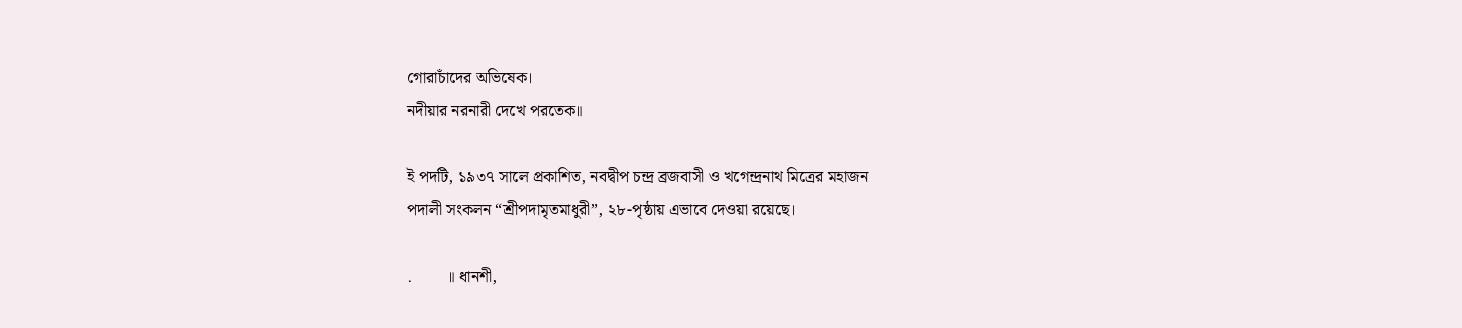গোরাচাঁদের অভিষেক।
নদীয়ার নরনারী দেখে পরতেক॥

ই পদটি, ১৯৩৭ সালে প্রকাশিত, নবদ্বীপ চন্দ্র ব্রজবাসী ও খগেন্দ্রনাথ মিত্রের মহাজন
পদালী সংকলন “শ্রীপদামৃতমাধুরী”, ২৮-পৃষ্ঠায় এভাবে দেওয়া রয়েছে।

.        ॥ ধানশী,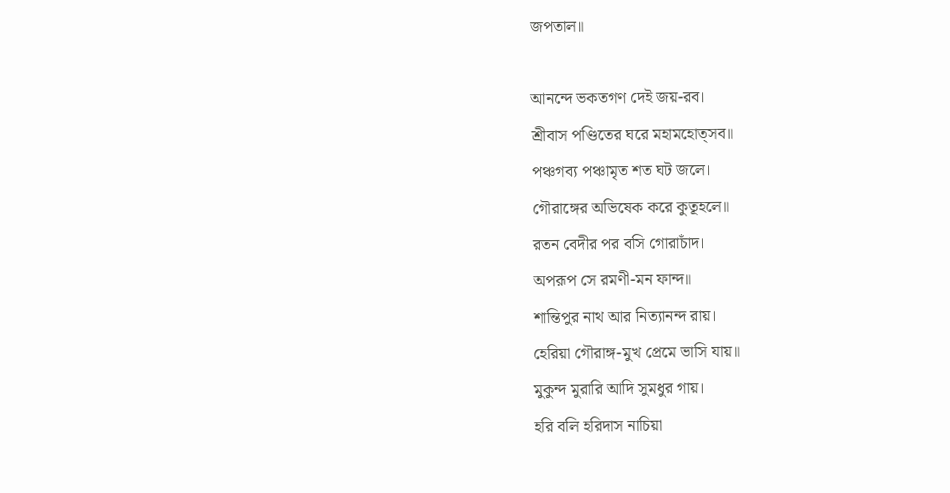জপতাল॥

আনন্দে ভকতগণ দেই জয়-রব।
শ্রীবাস পণ্ডিতের ঘরে মহামহোত্সব॥
পঞ্চগব্য পঞ্চামৃত শত ঘট জলে।
গৌরাঙ্গের অভিষেক করে কুতূহলে॥
রতন বেদীর পর বসি গোরাচাঁদ।
অপরূপ সে রমণী-মন ফান্দ॥
শান্তিপুর নাথ আর নিত্যানন্দ রায়।
হেরিয়া গৌরাঙ্গ-মুখ প্রেমে ভাসি যায়॥
মুকুন্দ মুরারি আদি সুমধুর গায়।
হরি বলি হরিদাস নাচিয়া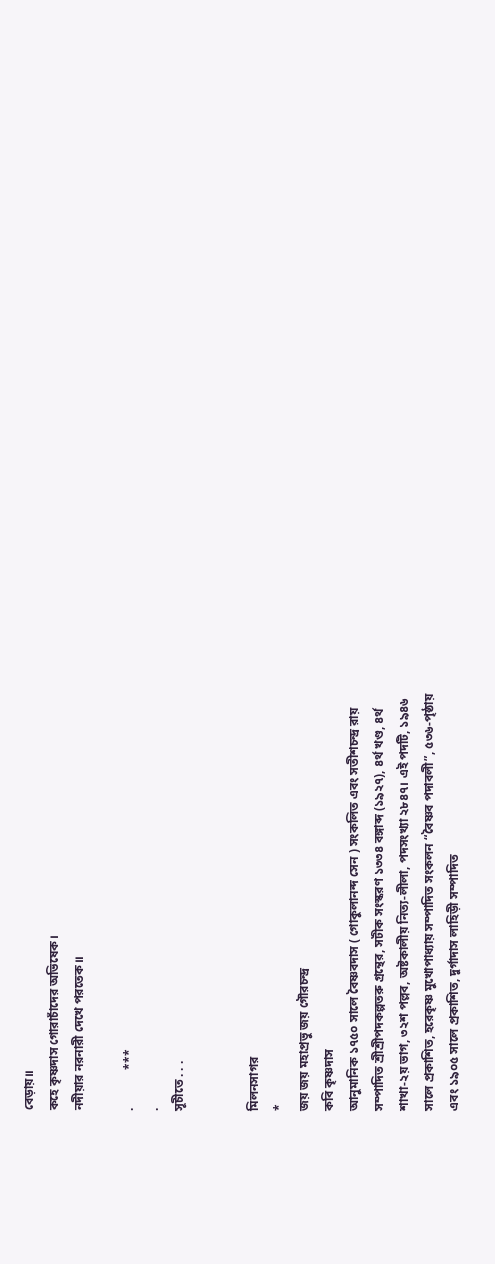বেড়ায়॥
কহে কৃষ্ণদাস গোরাচাঁদের অভিষেক।
নদীয়ার নরনারী দেখে পরতেক॥

.            ***
.
সূচীতে . . .


মিলনসাগর
*
জয় জয় মহাপ্রভু জয় গৌরচন্দ্র
কবি কৃষ্ণদাস
আনুমানিক ১৭৫০ সালে বৈষ্ণবদাস ( গোকুলানন্দ সেন ) সংকলিত এবং সতীশচন্দ্র রায়
সম্পাদিত শ্রীশ্রীপদকল্পতরু গ্রন্থের, সটীক সংস্করণ ১৩৩৪ বঙ্গাব্দ (১৯২৭), ৪র্থ খণ্ড, ৪র্থ
শাখা-২য় ভাগ, ৩২শ পল্লব, অষ্টকালীয় নিত্য-লীলা, পদসংখ্যা ২৮৪৭। এই পদটি, ১৯৪৬
সালে প্রকাশিত, হরেকৃষ্ণ মুখোপাধ্যায় সম্পাদিত সংকলন “বৈষ্ণব পদাবলী”, ৫৩৬-পৃষ্ঠায়
এবং ১৯০৫ সালে প্রকাশিত, দুর্গাদাস লাহিড়ী সম্পাদিত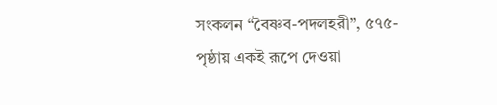সংকলন “বৈষ্ণব-পদলহরী”, ৫৭৫-
পৃষ্ঠায় একই রূপে দেওয়া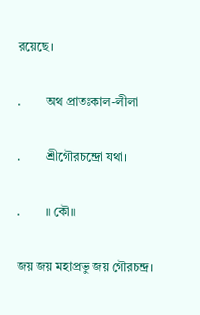রয়েছে।

.        অথ প্রাতঃকাল-লীলা

.        শ্রীগৌরচন্দ্রো যথা।

.        ॥ কৌ॥

জয় জয় মহাপ্রভু জয় গৌরচন্দ্র।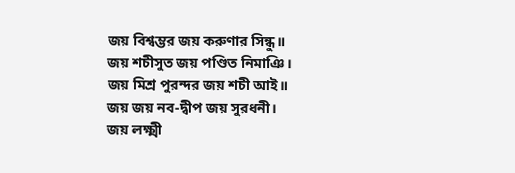জয় বিশ্বম্ভর জয় করুণার সিন্ধু॥
জয় শচীসুত জয় পণ্ডিত নিমাঞি।
জয় মিশ্র পুরন্দর জয় শচী আই॥
জয় জয় নব-দ্বীপ জয় সুরধনী।
জয় লক্ষ্মী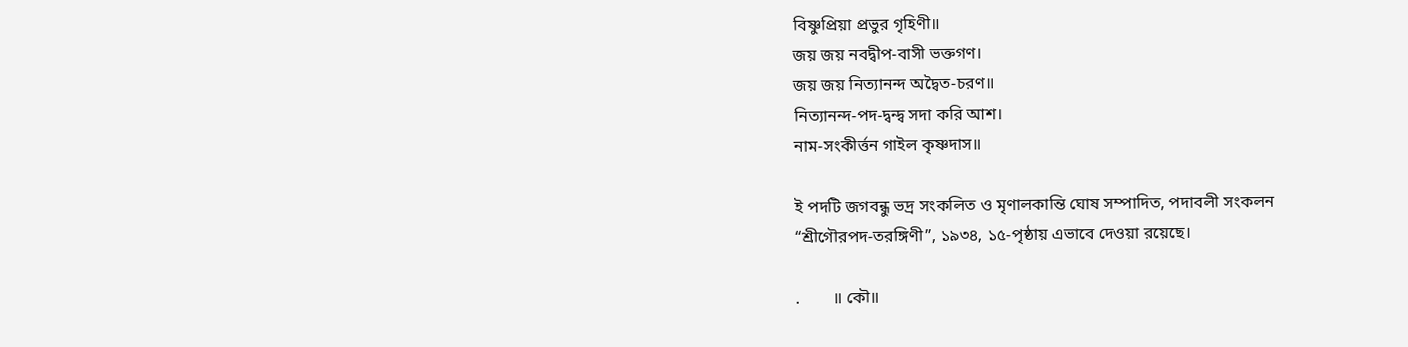বিষ্ণুপ্রিয়া প্রভুর গৃহিণী॥
জয় জয় নবদ্বীপ-বাসী ভক্তগণ।
জয় জয় নিত্যানন্দ অদ্বৈত-চরণ॥
নিত্যানন্দ-পদ-দ্বন্দ্ব সদা করি আশ।
নাম-সংকীর্ত্তন গাইল কৃষ্ণদাস॥

ই পদটি জগবন্ধু ভদ্র সংকলিত ও মৃণালকান্তি ঘোষ সম্পাদিত, পদাবলী সংকলন
“শ্রীগৌরপদ-তরঙ্গিণী”, ১৯৩৪, ১৫-পৃষ্ঠায় এভাবে দেওয়া রয়েছে।

.        ॥ কৌ॥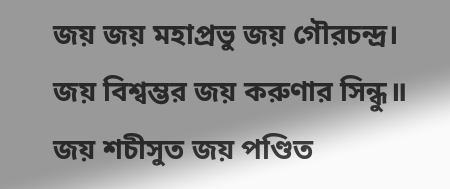জয় জয় মহাপ্রভু জয় গৌরচন্দ্র।
জয় বিশ্বম্ভর জয় করুণার সিন্ধু॥
জয় শচীসুত জয় পণ্ডিত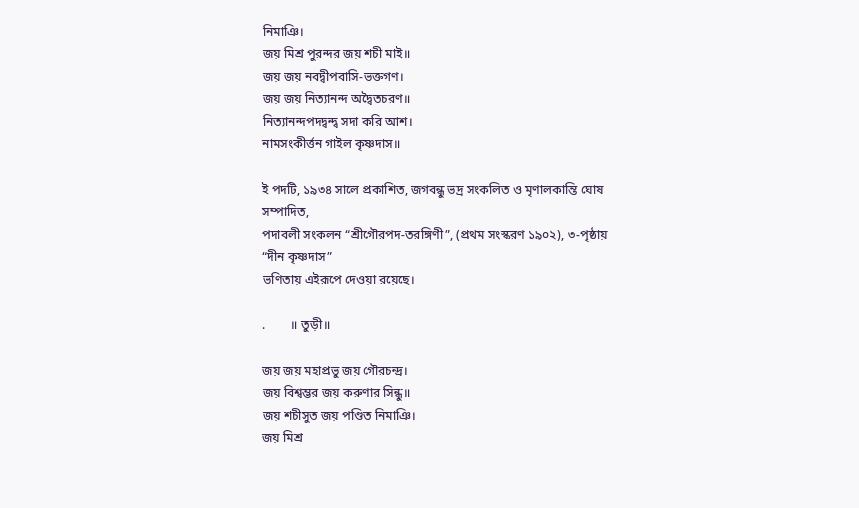নিমাঞি।
জয় মিশ্র পুরন্দর জয় শচী মাই॥
জয় জয় নবদ্বীপবাসি-ভক্তগণ।
জয় জয় নিত্যানন্দ অদ্বৈতচরণ॥
নিত্যানন্দপদদ্বন্দ্ব সদা করি আশ।
নামসংকীর্ত্তন গাইল কৃষ্ণদাস॥

ই পদটি, ১৯৩৪ সালে প্রকাশিত, জগবন্ধু ভদ্র সংকলিত ও মৃণালকান্তি ঘোষ সম্পাদিত,
পদাবলী সংকলন “শ্রীগৌরপদ-তরঙ্গিণী”, (প্রথম সংস্করণ ১৯০২), ৩-পৃষ্ঠায় “দীন কৃষ্ণদাস”
ভণিতায় এইরূপে দেওয়া রয়েছে।

.        ॥ তুড়ী॥

জয় জয় মহাপ্রভু জয় গৌরচন্দ্র।
জয় বিশ্বম্ভর জয় করুণার সিন্ধু॥
জয় শচীসুত জয় পণ্ডিত নিমাঞি।
জয় মিশ্র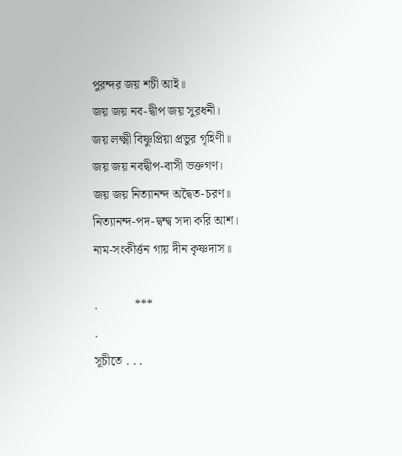পুরন্দর জয় শচী আই॥
জয় জয় নব-দ্বীপ জয় সুরধনী।
জয় লক্ষ্মী বিষ্ণুপ্রিয়া প্রভুর গৃহিণী॥
জয় জয় নবদ্বীপ-বাসী ভক্তগণ।
জয় জয় নিত্যানন্দ অদ্বৈত-চরণ॥
নিত্যানন্দ-পদ-দ্বন্দ্ব সদা করি আশ।
নাম-সংকীর্ত্তন গায় দীন কৃষ্ণদাস॥

.            ***
.
সূচীতে . . .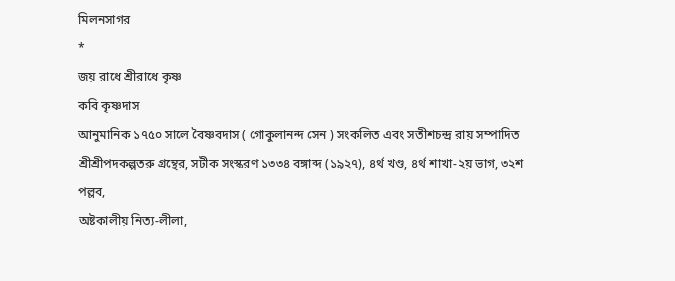মিলনসাগর
*
জয় রাধে শ্রীরাধে কৃষ্ণ
কবি কৃষ্ণদাস
আনুমানিক ১৭৫০ সালে বৈষ্ণবদাস ( গোকুলানন্দ সেন ) সংকলিত এবং সতীশচন্দ্র রায় সম্পাদিত
শ্রীশ্রীপদকল্পতরু গ্রন্থের, সটীক সংস্করণ ১৩৩৪ বঙ্গাব্দ (১৯২৭), ৪র্থ খণ্ড, ৪র্থ শাখা-২য় ভাগ, ৩২শ পল্লব,
অষ্টকালীয় নিত্য-লীলা,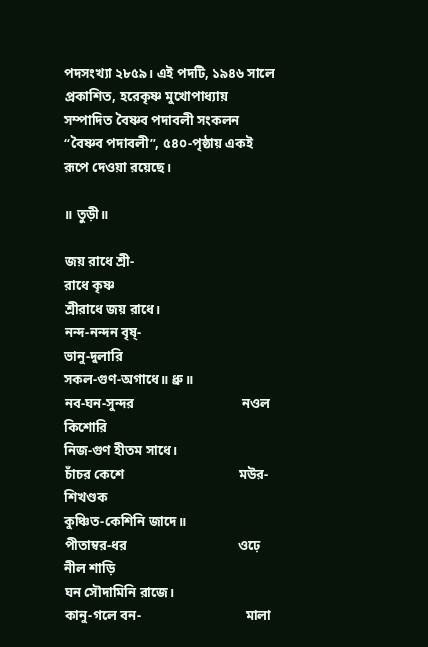পদসংখ্যা ২৮৫৯। এই পদটি, ১৯৪৬ সালে প্রকাশিত, হরেকৃষ্ণ মুখোপাধ্যায়
সম্পাদিত বৈষ্ণব পদাবলী সংকলন “বৈষ্ণব পদাবলী”, ৫৪০-পৃষ্ঠায় একই রূপে দেওয়া রয়েছে।

॥ তুড়ী॥

জয় রাধে শ্রী-                                    রাধে কৃষ্ণ
শ্রীরাধে জয় রাধে।
নন্দ-নন্দন বৃষ্-                                  ভানু-দুলারি
সকল-গুণ-অগাধে॥ ধ্রু॥
নব-ঘন-সুন্দর                                নওল কিশোরি
নিজ-গুণ হীতম সাধে।
চাঁচর কেশে                                  মউর-শিখণ্ডক
কুঞ্চিত-কেশিনি জাদে॥
পীতাম্বর-ধর                                 ওঢ়ে নীল শাড়ি
ঘন সৌদামিনি রাজে।
কানু-গলে বন-                               মালা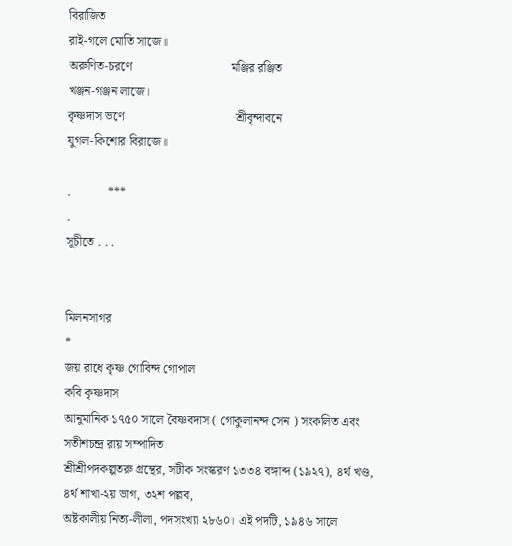বিরাজিত
রাই-গলে মোতি সাজে॥
অরুণিত-চরণে                                মঞ্জির রঞ্জিত
খঞ্জন-গঞ্জন লাজে।
কৃষ্ণদাস ভণে                                    শ্রীবৃন্দাবনে
যুগল-কিশোর বিরাজে॥

.            ***
.
সূচীতে . . .


মিলনসাগর
*
জয় রাধে কৃষ্ণ গোবিন্দ গোপাল
কবি কৃষ্ণদাস
আনুমানিক ১৭৫০ সালে বৈষ্ণবদাস ( গোকুলানন্দ সেন ) সংকলিত এবং সতীশচন্দ্র রায় সম্পাদিত
শ্রীশ্রীপদকল্পতরু গ্রন্থের, সটীক সংস্করণ ১৩৩৪ বঙ্গাব্দ (১৯২৭), ৪র্থ খণ্ড, ৪র্থ শাখা-২য় ভাগ, ৩২শ পল্লব,
অষ্টকালীয় নিত্য-লীলা, পদসংখ্যা ২৮৬০। এই পদটি, ১৯৪৬ সালে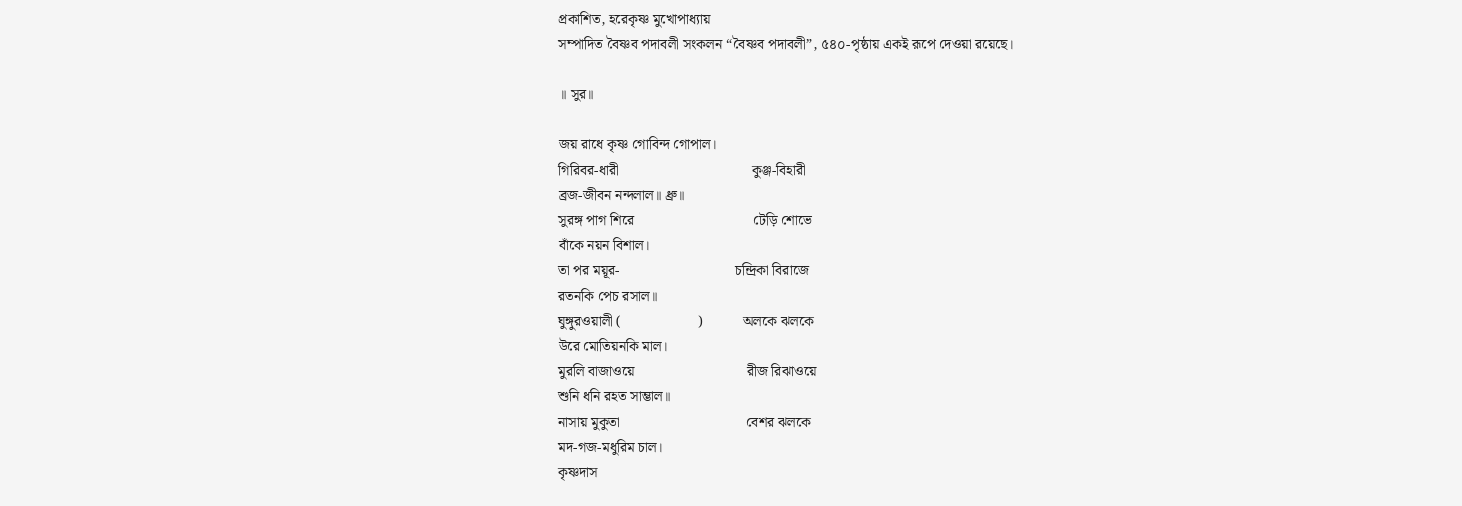প্রকাশিত, হরেকৃষ্ণ মুখোপাধ্যায়
সম্পাদিত বৈষ্ণব পদাবলী সংকলন “বৈষ্ণব পদাবলী”, ৫৪০-পৃষ্ঠায় একই রূপে দেওয়া রয়েছে।

॥ সুর॥

জয় রাধে কৃষ্ণ গোবিন্দ গোপাল।
গিরিবর-ধারী                                     কুঞ্জ-বিহারী
ব্রজ-জীবন নন্দলাল॥ ধ্রু॥
সুরঙ্গ পাগ শিরে                                 টেড়ি শোভে
বাঁকে নয়ন বিশাল।
তা পর ময়ূর-                                চন্দ্রিকা বিরাজে
রতনকি পেচ রসাল॥
ঘুঙ্গুরওয়ালী (                     )           অলকে ঝলকে
উরে মোতিয়নকি মাল।
মুরলি বাজাওয়ে                               রীজ রিঝাওয়ে
শুনি ধনি রহত সাম্ভাল॥
নাসায় মুকুতা                                   বেশর ঝলকে
মদ-গজ-মধুরিম চাল।
কৃষ্ণদাস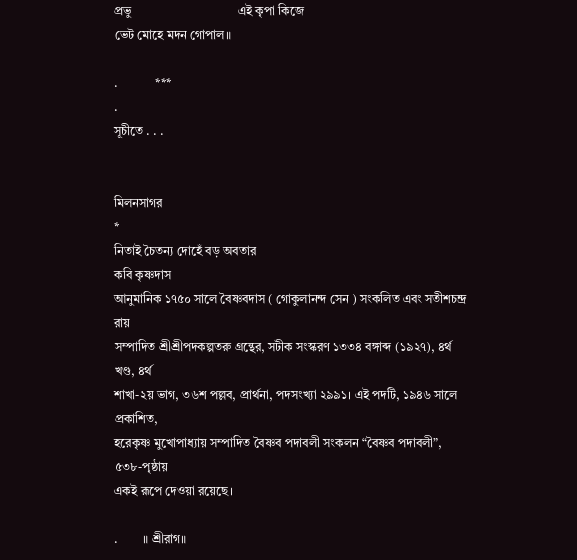প্রভু                                  এই কৃপা কিজে
ভেট মোহে মদন গোপাল॥

.            ***
.
সূচীতে . . .


মিলনসাগর
*
নিতাই চৈতন্য দোহেঁ বড় অবতার
কবি কৃষ্ণদাস
আনুমানিক ১৭৫০ সালে বৈষ্ণবদাস ( গোকুলানন্দ সেন ) সংকলিত এবং সতীশচন্দ্র রায়
সম্পাদিত শ্রীশ্রীপদকল্পতরু গ্রন্থের, সটীক সংস্করণ ১৩৩৪ বঙ্গাব্দ (১৯২৭), ৪র্থ খণ্ড, ৪র্থ
শাখা-২য় ভাগ, ৩৬শ পল্লব, প্রার্থনা, পদসংখ্যা ২৯৯১। এই পদটি, ১৯৪৬ সালে প্রকাশিত,
হরেকৃষ্ণ মুখোপাধ্যায় সম্পাদিত বৈষ্ণব পদাবলী সংকলন “বৈষ্ণব পদাবলী”, ৫৩৮-পৃষ্ঠায়
একই রূপে দেওয়া রয়েছে।

.        ॥ শ্রীরাগ॥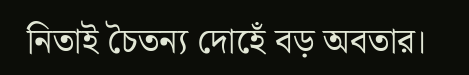নিতাই চৈতন্য দোহেঁ বড় অবতার।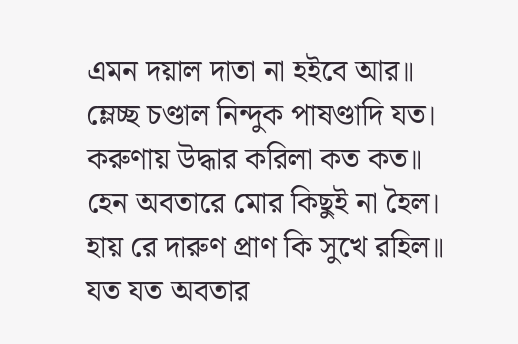এমন দয়াল দাতা না হইবে আর॥
ম্লেচ্ছ চণ্ডাল নিন্দুক পাষণ্ডাদি যত।
করুণায় উদ্ধার করিলা কত কত॥
হেন অবতারে মোর কিছুই না হৈল।
হায় রে দারুণ প্রাণ কি সুখে রহিল॥
যত যত অবতার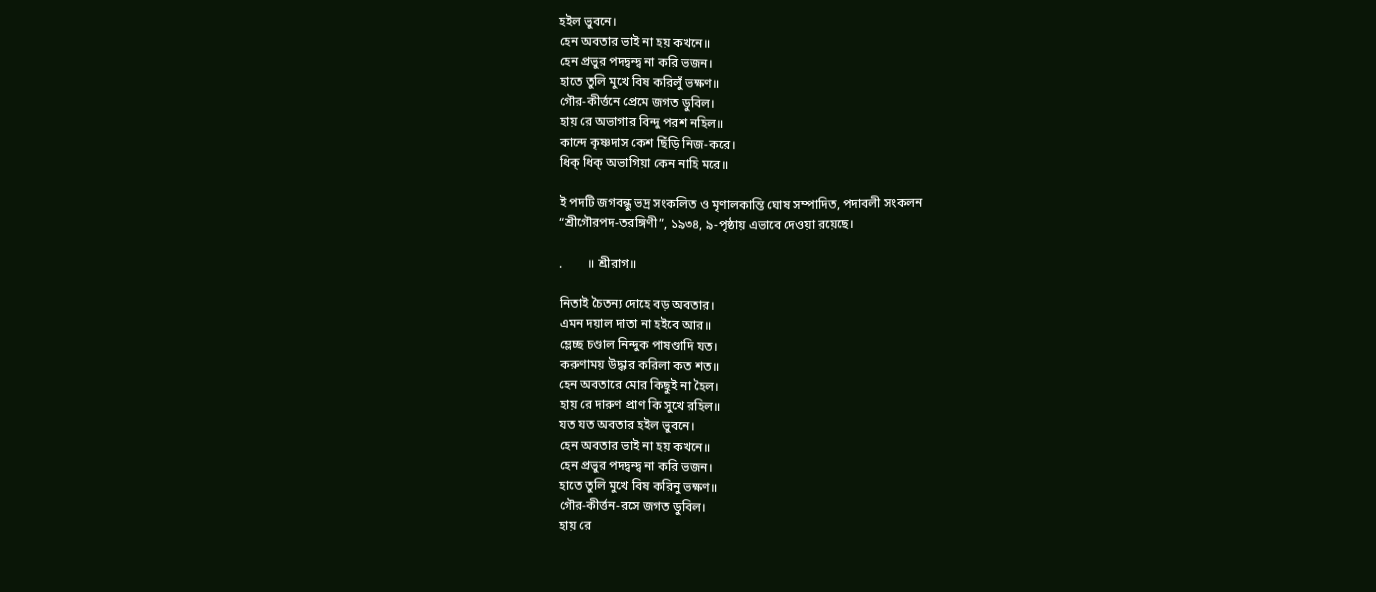হইল ভুবনে।
হেন অবতার ভাই না হয় কখনে॥
হেন প্রভুর পদদ্বন্দ্ব না করি ভজন।
হাতে তুলি মুখে বিষ করিলুঁ ভক্ষণ॥
গৌর-কীর্ত্তনে প্রেমে জগত ডুবিল।
হায় রে অভাগার বিন্দু পরশ নহিল॥
কান্দে কৃষ্ণদাস কেশ ছিঁড়ি নিজ-করে।
ধিক্ ধিক্ অভাগিয়া কেন নাহি মরে॥

ই পদটি জগবন্ধু ভদ্র সংকলিত ও মৃণালকান্তি ঘোষ সম্পাদিত, পদাবলী সংকলন
“শ্রীগৌরপদ-তরঙ্গিণী”, ১৯৩৪, ৯-পৃষ্ঠায় এভাবে দেওয়া রয়েছে।

.        ॥ শ্রীরাগ॥

নিতাই চৈতন্য দোহে বড় অবতার।
এমন দয়াল দাতা না হইবে আর॥
ম্লেচ্ছ চণ্ডাল নিন্দুক পাষণ্ডাদি যত।
করুণাময় উদ্ধার করিলা কত শত॥
হেন অবতারে মোর কিছুই না হৈল।
হায় রে দারুণ প্রাণ কি সুখে রহিল॥
যত যত অবতার হইল ভুবনে।
হেন অবতার ভাই না হয় কখনে॥
হেন প্রভুর পদদ্বন্দ্ব না করি ভজন।
হাতে তুলি মুখে বিষ করিনু ভক্ষণ॥
গৌর-কীর্ত্তন-রসে জগত ডুবিল।
হায় রে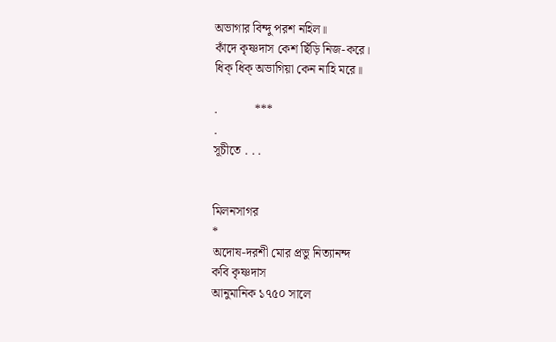অভাগার বিন্দু পরশ নহিল॥
কাঁদে কৃষ্ণদাস কেশ ছিঁড়ি নিজ-করে।
ধিক্ ধিক্ অভাগিয়া কেন নাহি মরে॥

.            ***
.
সূচীতে . . .


মিলনসাগর
*
অদোষ-দরশী মোর প্রভু নিত্যানন্দ
কবি কৃষ্ণদাস
আনুমানিক ১৭৫০ সালে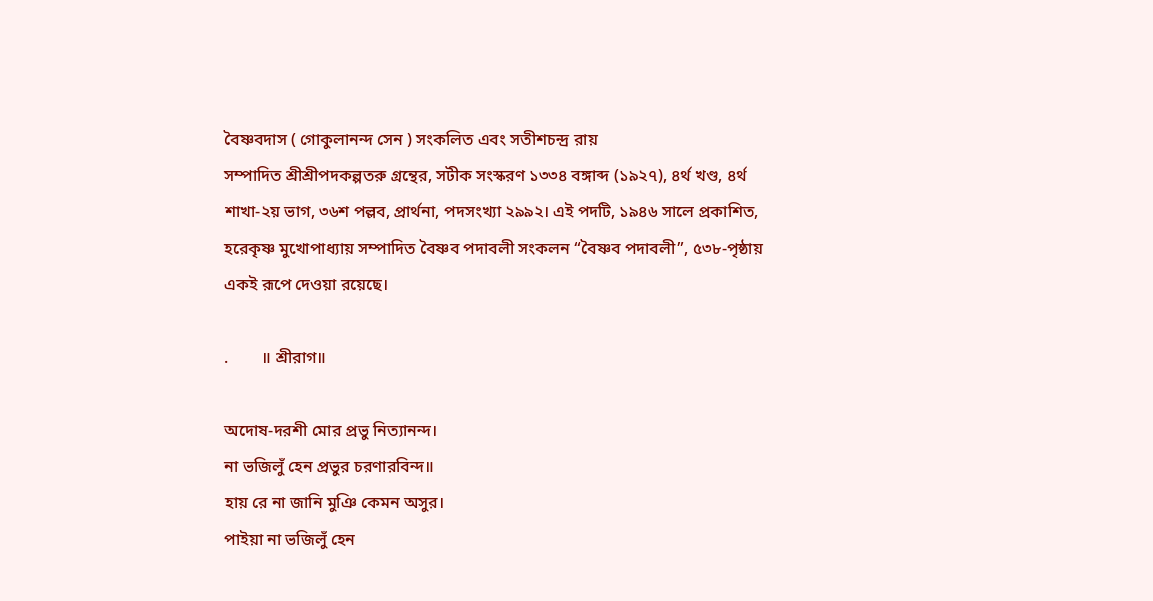বৈষ্ণবদাস ( গোকুলানন্দ সেন ) সংকলিত এবং সতীশচন্দ্র রায়
সম্পাদিত শ্রীশ্রীপদকল্পতরু গ্রন্থের, সটীক সংস্করণ ১৩৩৪ বঙ্গাব্দ (১৯২৭), ৪র্থ খণ্ড, ৪র্থ
শাখা-২য় ভাগ, ৩৬শ পল্লব, প্রার্থনা, পদসংখ্যা ২৯৯২। এই পদটি, ১৯৪৬ সালে প্রকাশিত,
হরেকৃষ্ণ মুখোপাধ্যায় সম্পাদিত বৈষ্ণব পদাবলী সংকলন “বৈষ্ণব পদাবলী”, ৫৩৮-পৃষ্ঠায়
একই রূপে দেওয়া রয়েছে।

.        ॥ শ্রীরাগ॥

অদোষ-দরশী মোর প্রভু নিত্যানন্দ।
না ভজিলুঁ হেন প্রভুর চরণারবিন্দ॥
হায় রে না জানি মুঞি কেমন অসুর।
পাইয়া না ভজিলুঁ হেন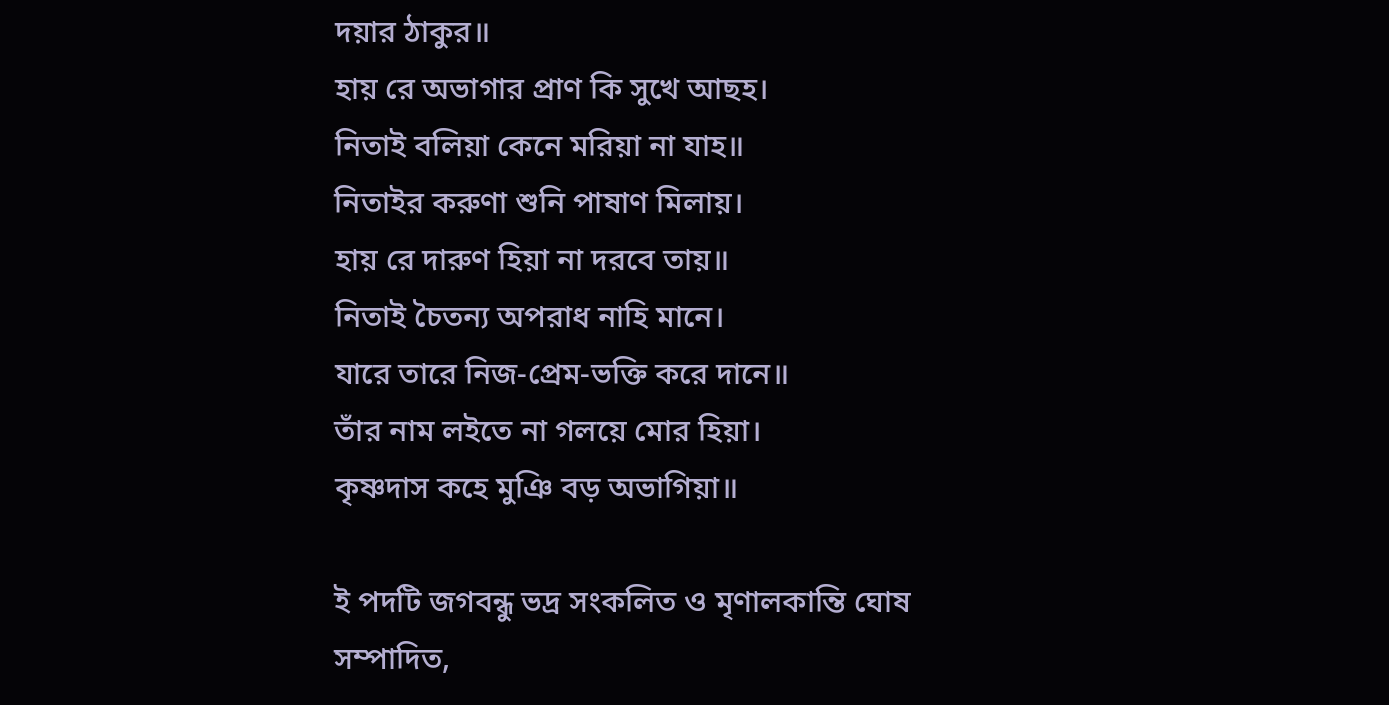দয়ার ঠাকুর॥
হায় রে অভাগার প্রাণ কি সুখে আছহ।
নিতাই বলিয়া কেনে মরিয়া না যাহ॥
নিতাইর করুণা শুনি পাষাণ মিলায়।
হায় রে দারুণ হিয়া না দরবে তায়॥
নিতাই চৈতন্য অপরাধ নাহি মানে।
যারে তারে নিজ-প্রেম-ভক্তি করে দানে॥
তাঁর নাম লইতে না গলয়ে মোর হিয়া।
কৃষ্ণদাস কহে মুঞি বড় অভাগিয়া॥

ই পদটি জগবন্ধু ভদ্র সংকলিত ও মৃণালকান্তি ঘোষ সম্পাদিত,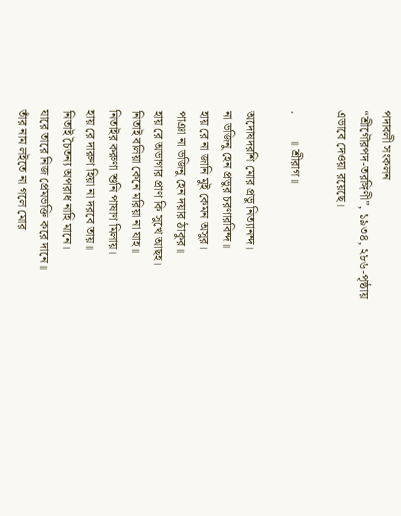পদাবলী সংকলন
“শ্রীগৌরপদ-তরঙ্গিণী”, ১৯৩৪, ২৮৬-পৃষ্ঠায় এভাবে দেওয়া রয়েছে।

.        ॥ শ্রীরাগ॥

অদোষদরশি মোর প্রভু নিত্যানন্দ।
না ভজিনু হেন প্রভুর চরণারবিন্দ॥
হায় রে না জানি মুই কেমন অসুর।
পাঞা না ভজিনু হেন দয়ার ঠাকুর॥
হায় রে অভাগার প্রাণ কি সুখে আছহ।
নিতাই বলিয়া কেনে মরিয়া না যাহ॥
নিতাইর করুণা শুনি পাষাণ মিলায়।
হায় রে দারুণ হিয়া না দরবে তায়॥
নিতাই চৈতন্য অপরাধ নাহি মানে।
যারে তারে নিজ প্রেমভক্তি করে দানে॥
তাঁর নাম লইতে না গলে মোর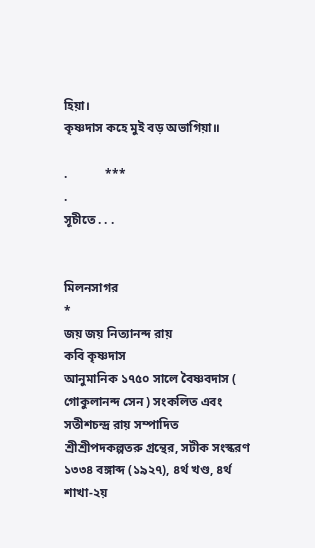হিয়া।
কৃষ্ণদাস কহে মুই বড় অভাগিয়া॥

.            ***
.
সূচীতে . . .


মিলনসাগর
*
জয় জয় নিত্যানন্দ রায়
কবি কৃষ্ণদাস
আনুমানিক ১৭৫০ সালে বৈষ্ণবদাস ( গোকুলানন্দ সেন ) সংকলিত এবং সতীশচন্দ্র রায় সম্পাদিত
শ্রীশ্রীপদকল্পতরু গ্রন্থের, সটীক সংস্করণ ১৩৩৪ বঙ্গাব্দ (১৯২৭), ৪র্থ খণ্ড, ৪র্থ শাখা-২য়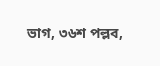ভাগ, ৩৬শ পল্লব,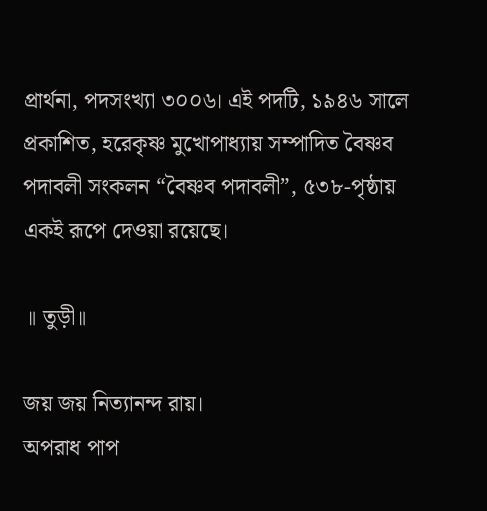প্রার্থনা, পদসংখ্যা ৩০০৬। এই পদটি, ১৯৪৬ সালে প্রকাশিত, হরেকৃষ্ণ মুখোপাধ্যায় সম্পাদিত বৈষ্ণব
পদাবলী সংকলন “বৈষ্ণব পদাবলী”, ৫৩৮-পৃষ্ঠায় একই রূপে দেওয়া রয়েছে।

॥ তুড়ী॥

জয় জয় নিত্যানন্দ রায়।
অপরাধ পাপ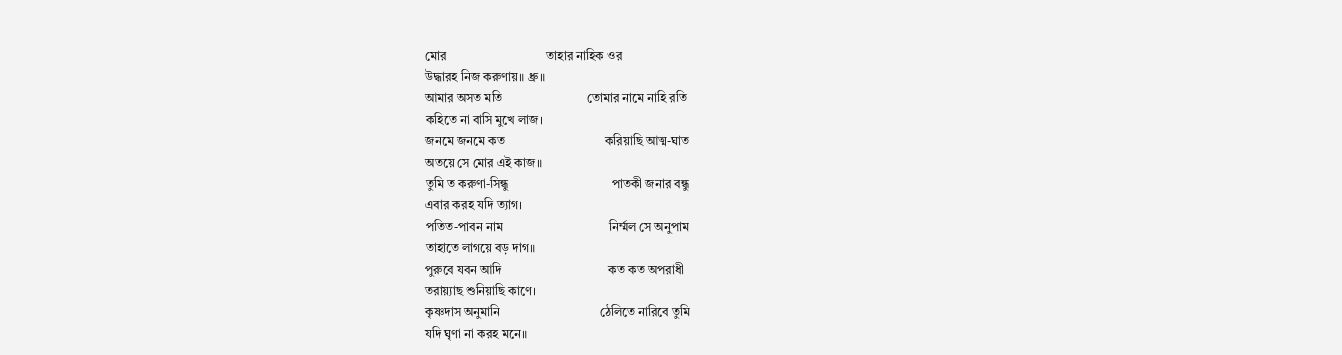মোর                                তাহার নাহিক ওর
উদ্ধারহ নিজ করুণায়॥ ধ্রু॥
আমার অসত মতি                           তোমার নামে নাহি রতি
কহিতে না বাসি মুখে লাজ।
জনমে জনমে কত                                করিয়াছি আত্ম-ঘাত
অতয়ে সে মোর এই কাজ॥
তুমি ত করুণা-সিন্ধু                                 পাতকী জনার বন্ধু
এবার করহ যদি ত্যাগ।
পতিত-পাবন নাম                                  নির্ম্মল সে অনুপাম
তাহাতে লাগয়ে বড় দাগ॥
পুরুবে যবন আদি                                  কত কত অপরাধী
তরায়্যাছ শুনিয়াছি কাণে।
কৃষ্ণদাস অনুমানি                                ঠেলিতে নারিবে তুমি
যদি ঘৃণা না করহ মনে॥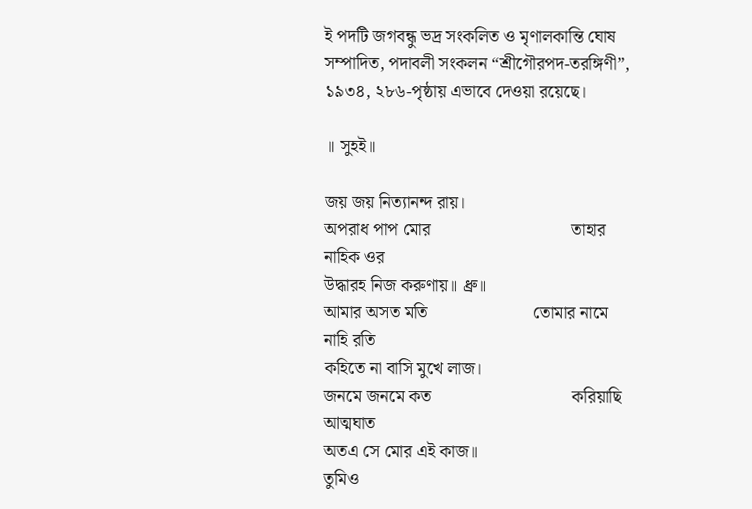ই পদটি জগবন্ধু ভদ্র সংকলিত ও মৃণালকান্তি ঘোষ সম্পাদিত, পদাবলী সংকলন “শ্রীগৌরপদ-তরঙ্গিণী”,
১৯৩৪, ২৮৬-পৃষ্ঠায় এভাবে দেওয়া রয়েছে।

॥ সুহই॥

জয় জয় নিত্যানন্দ রায়।
অপরাধ পাপ মোর                                তাহার নাহিক ওর
উদ্ধারহ নিজ করুণায়॥ ধ্রু॥
আমার অসত মতি                        তোমার নামে নাহি রতি
কহিতে না বাসি মুখে লাজ।
জনমে জনমে কত                                করিয়াছি আত্মঘাত
অতএ সে মোর এই কাজ॥
তুমিও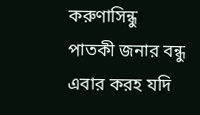করুণাসিন্ধু                                পাতকী জনার বন্ধু
এবার করহ যদি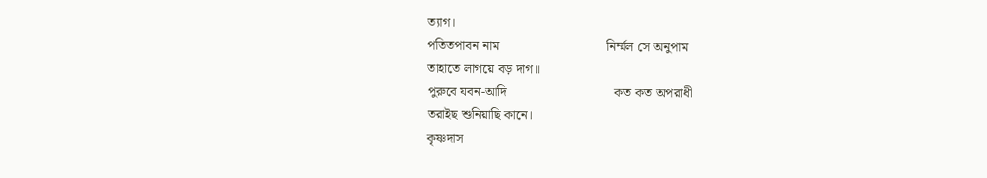ত্যাগ।
পতিতপাবন নাম                                নির্ম্মল সে অনুপাম
তাহাতে লাগয়ে বড় দাগ॥
পুরুবে যবন-আদি                                কত কত অপরাধী
তরাইছ শুনিয়াছি কানে।
কৃষ্ণদাস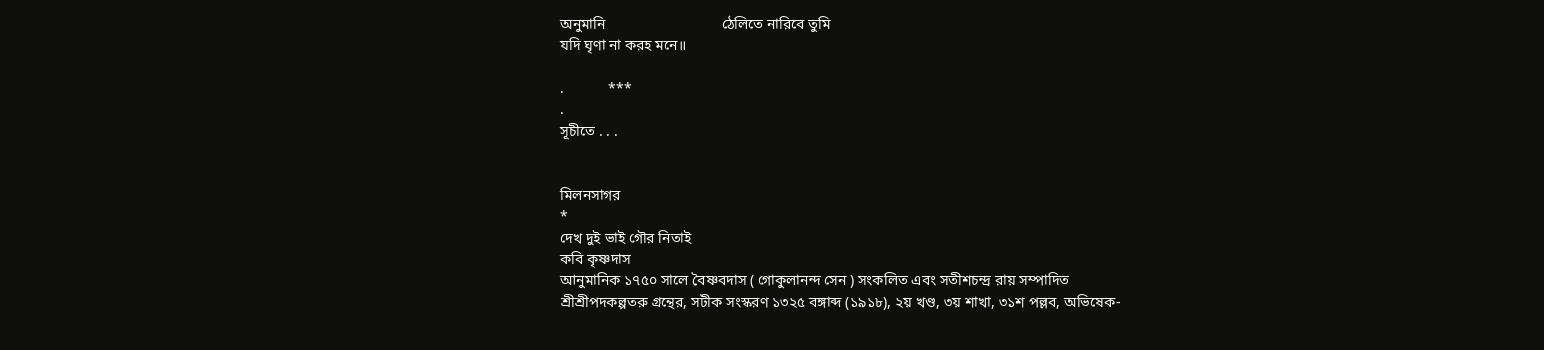অনুমানি                                ঠেলিতে নারিবে তুমি
যদি ঘৃণা না করহ মনে॥

.            ***
.
সূচীতে . . .


মিলনসাগর
*
দেখ দুই ভাই গৌর নিতাই
কবি কৃষ্ণদাস
আনুমানিক ১৭৫০ সালে বৈষ্ণবদাস ( গোকুলানন্দ সেন ) সংকলিত এবং সতীশচন্দ্র রায় সম্পাদিত
শ্রীশ্রীপদকল্পতরু গ্রন্থের, সটীক সংস্করণ ১৩২৫ বঙ্গাব্দ (১৯১৮), ২য় খণ্ড, ৩য় শাখা, ৩১শ পল্লব, অভিষেক-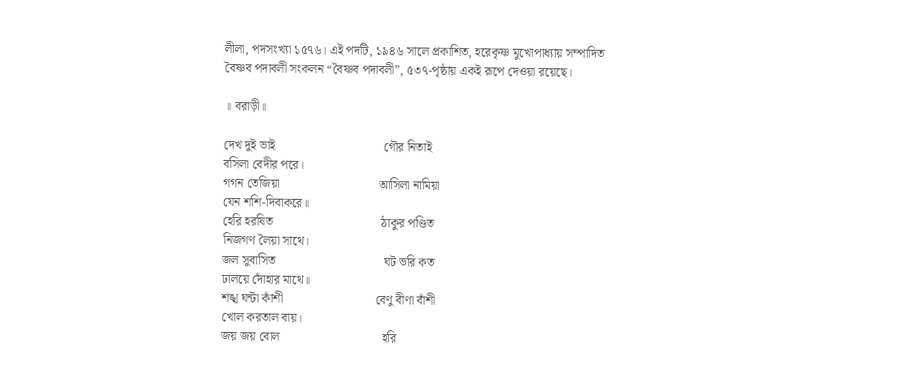লীলা, পদসংখ্যা ১৫৭৬। এই পদটি, ১৯৪৬ সালে প্রকাশিত, হরেকৃষ্ণ মুখোপাধ্যায় সম্পাদিত
বৈষ্ণব পদাবলী সংকলন “বৈষ্ণব পদাবলী”, ৫৩৭-পৃষ্ঠায় একই রূপে দেওয়া রয়েছে।

॥ বরাড়ী॥

দেখ দুই ভাই                                   গৌর নিতাই
বসিলা বেদীর পরে।
গগন তেজিয়া                                আসিলা নামিয়া
যেন শশি-দিবাকরে॥
হেরি হরষিত                                   ঠাকুর পণ্ডিত
নিজগণ লৈয়া সাথে।
জল সুবাসিত                                   ঘট ভরি কত
ঢালয়ে দোঁহার মাথে॥
শঙ্খ ঘন্টা কাঁশী                              বেণু বীণা বাঁশী
খোল করতাল বায়।
জয় জয় বোল                                 হরি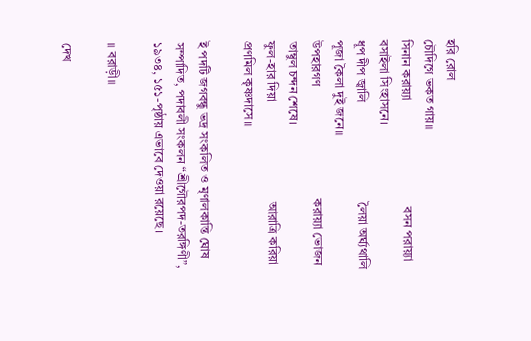হরি রোল
চৌদিগে ভকত গায়॥
সিনান করায়্যা                                  বসন পরায়্যা
বসাইলা সিংহাসনে।
ধূপ দীপ জ্বালি                                লৈয়া অর্ঘ্যথালি
পূজা কৈলা দুই জনে॥
উপহারগণ                                    করায়্যা ভোজন
তাম্বুল চন্দন শেষে।
ফুল-হার দিয়া                                আরাত্রি করিয়া
প্রণমিল কৃষ্ণদাসে॥

ই পদটি জগবন্ধু ভদ্র সংকলিত ও মৃণালকান্তি ঘোষ সম্পাদিত, পদাবলী সংকলন “শ্রীগৌরপদ-তরঙ্গিণী”,
১৯৩৪, ১৫১-পৃষ্ঠায় এভাবে দেওয়া রয়েছে।

॥ বরাড়ী॥

দেখ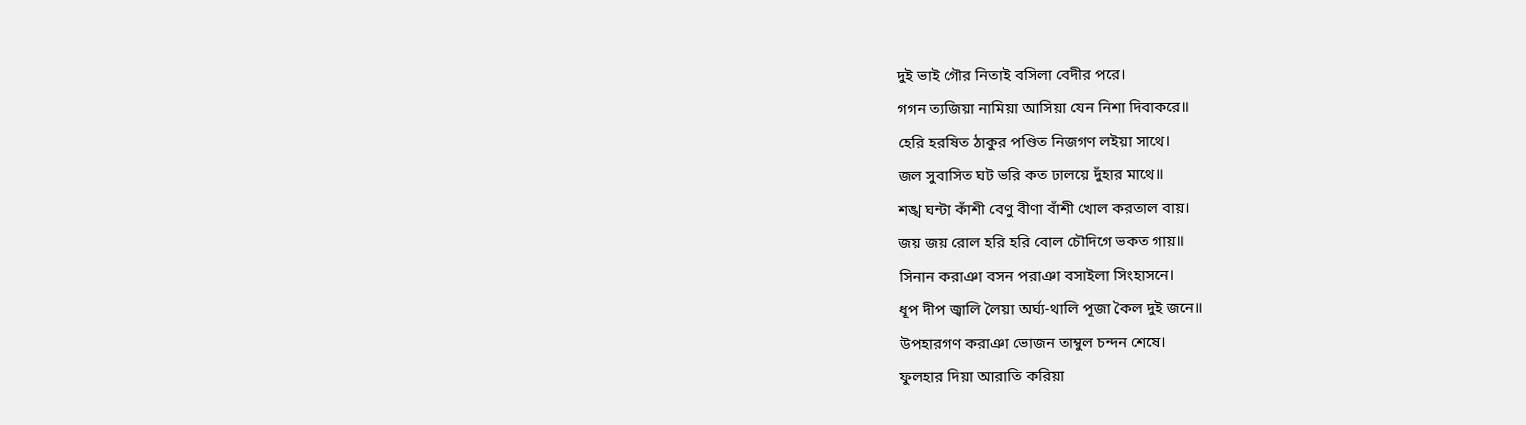দুই ভাই গৌর নিতাই বসিলা বেদীর পরে।
গগন ত্যজিয়া নামিয়া আসিয়া যেন নিশা দিবাকরে॥
হেরি হরষিত ঠাকুর পণ্ডিত নিজগণ লইয়া সাথে।
জল সুবাসিত ঘট ভরি কত ঢালয়ে দুঁহার মাথে॥
শঙ্খ ঘন্টা কাঁশী বেণু বীণা বাঁশী খোল করতাল বায়।
জয় জয় রোল হরি হরি বোল চৌদিগে ভকত গায়॥
সিনান করাঞা বসন পরাঞা বসাইলা সিংহাসনে।
ধূপ দীপ জ্বালি লৈয়া অর্ঘ্য-থালি পূজা কৈল দুই জনে॥
উপহারগণ করাঞা ভোজন তাম্বুল চন্দন শেষে।
ফুলহার দিয়া আরাতি করিয়া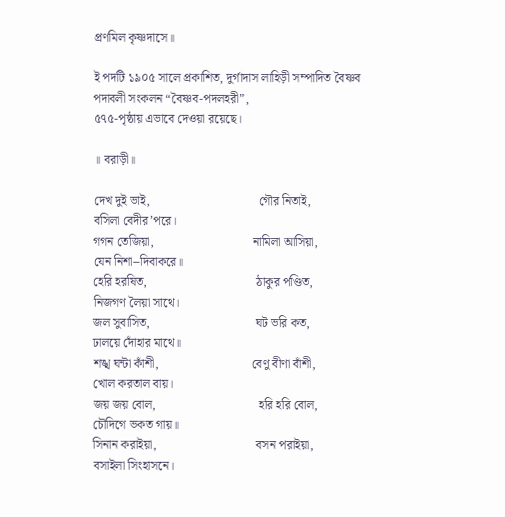প্রণমিল কৃষ্ণদাসে॥

ই পদটি ১৯০৫ সালে প্রকাশিত, দুর্গাদাস লাহিড়ী সম্পাদিত বৈষ্ণব পদাবলী সংকলন “বৈষ্ণব-পদলহরী”,
৫৭৫-পৃষ্ঠায় এভাবে দেওয়া রয়েছে।

॥ বরাড়ী॥

দেখ দুই ভাই,                                   গৌর নিতাই,
বসিলা বেদীর’পরে।
গগন তেজিয়া,                                নামিলা আসিয়া,
যেন নিশা--দিবাকরে॥
হেরি হরষিত,                                   ঠাকুর পণ্ডিত,
নিজগণ লৈয়া সাথে।
জল সুবাসিত,                                  ঘট ভরি কত,
ঢালয়ে দোঁহার মাথে॥
শঙ্খ ঘন্টা কাঁশী,                              বেণু বীণা বাঁশী,
খোল করতাল বায়।
জয় জয় বোল,                                 হরি হরি বোল,
চৌদিগে ভকত গায়॥
সিনান করাইয়া,                                বসন পরাইয়া,
বসাইলা সিংহাসনে।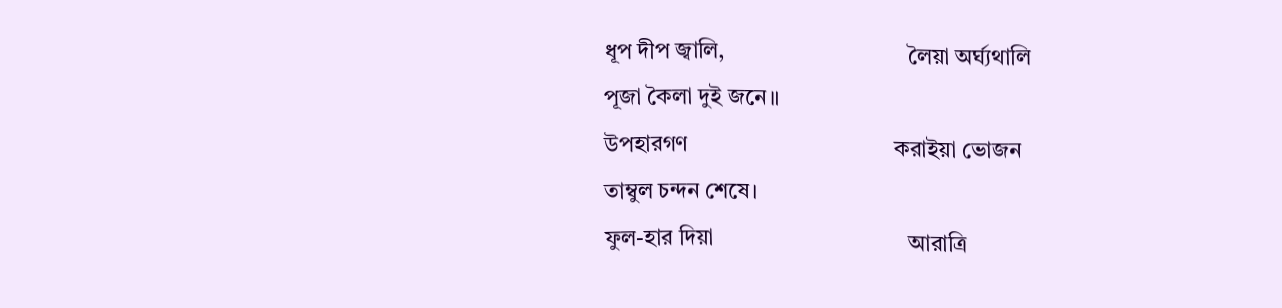ধূপ দীপ জ্বালি,                                লৈয়া অর্ঘ্যথালি
পূজা কৈলা দুই জনে॥
উপহারগণ                                    করাইয়া ভোজন
তাম্বুল চন্দন শেষে।
ফুল-হার দিয়া                                  আরাত্রি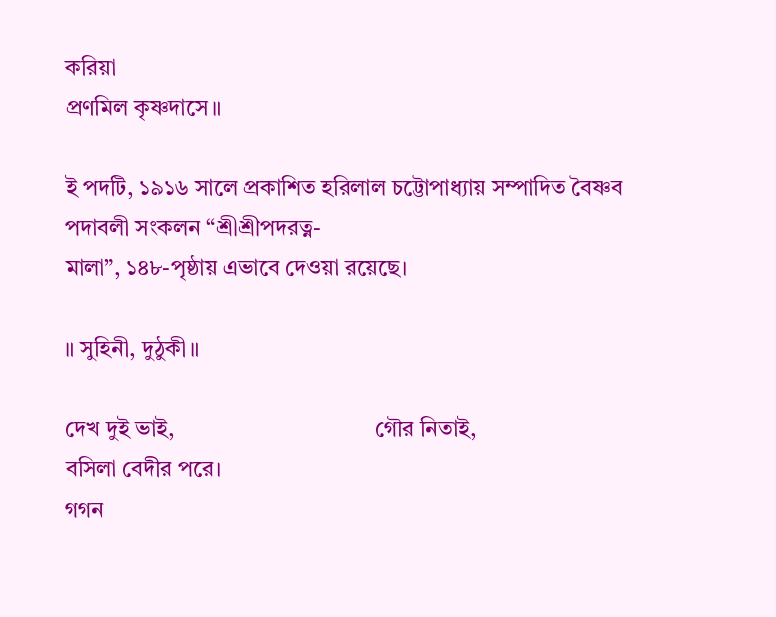করিয়া
প্রণমিল কৃষ্ণদাসে॥

ই পদটি, ১৯১৬ সালে প্রকাশিত হরিলাল চট্টোপাধ্যায় সম্পাদিত বৈষ্ণব পদাবলী সংকলন “শ্রীশ্রীপদরত্ন-
মালা”, ১৪৮-পৃষ্ঠায় এভাবে দেওয়া রয়েছে।

॥ সুহিনী, দুঠুকী॥

দেখ দুই ভাই,                                   গৌর নিতাই,
বসিলা বেদীর পরে।
গগন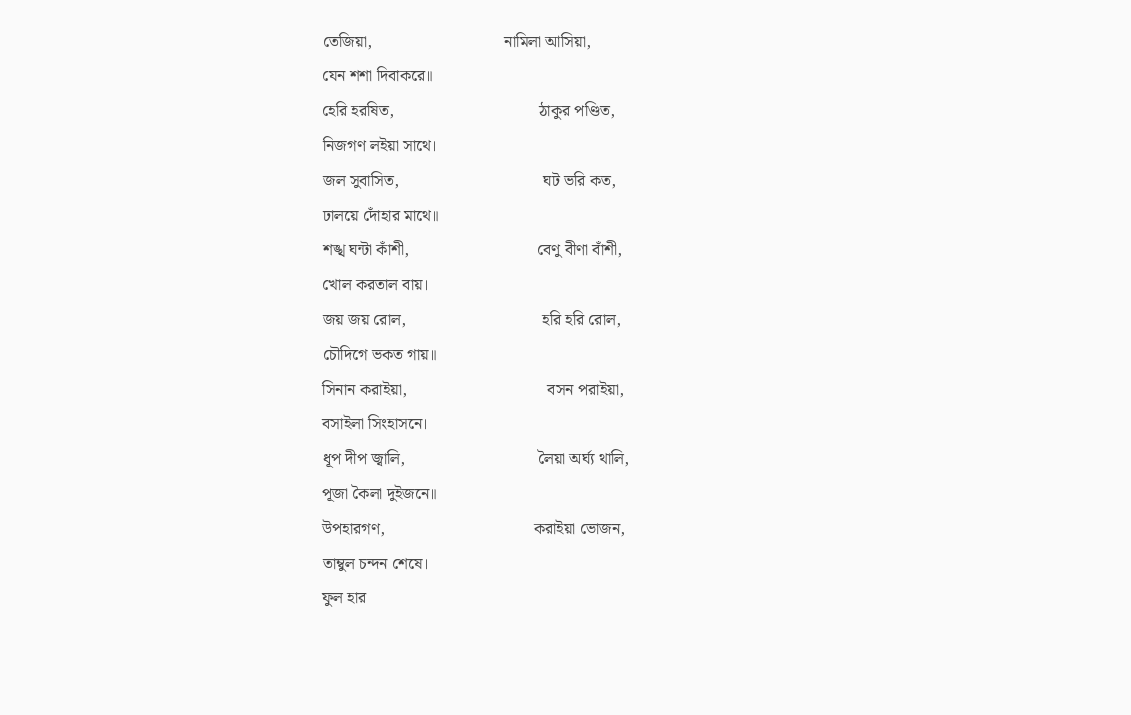তেজিয়া,                                নামিলা আসিয়া,
যেন শশা দিবাকরে॥
হেরি হরষিত,                                   ঠাকুর পণ্ডিত,
নিজগণ লইয়া সাথে।
জল সুবাসিত,                                   ঘট ভরি কত,
ঢালয়ে দোঁহার মাথে॥
শঙ্খ ঘন্টা কাঁশী,                               বেণু বীণা বাঁশী,
খোল করতাল বায়।
জয় জয় রোল,                                 হরি হরি রোল,
চৌদিগে ভকত গায়॥
সিনান করাইয়া,                                  বসন পরাইয়া,
বসাইলা সিংহাসনে।
ধূপ দীপ জ্বালি,                                লৈয়া অর্ঘ্য থালি,
পূজা কৈলা দুইজনে॥
উপহারগণ,                                    করাইয়া ভোজন,
তাম্বুল চন্দন শেষে।
ফুল হার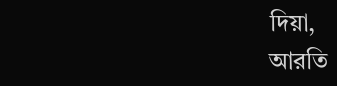দিয়া,                                  আরতি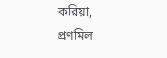করিয়া,
প্রণমিল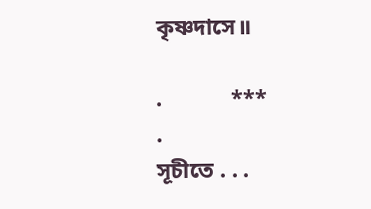কৃষ্ণদাসে॥

.            ***
.
সূচীতে . . .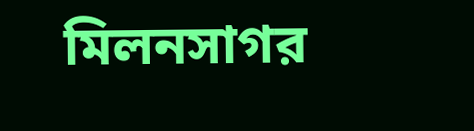মিলনসাগর